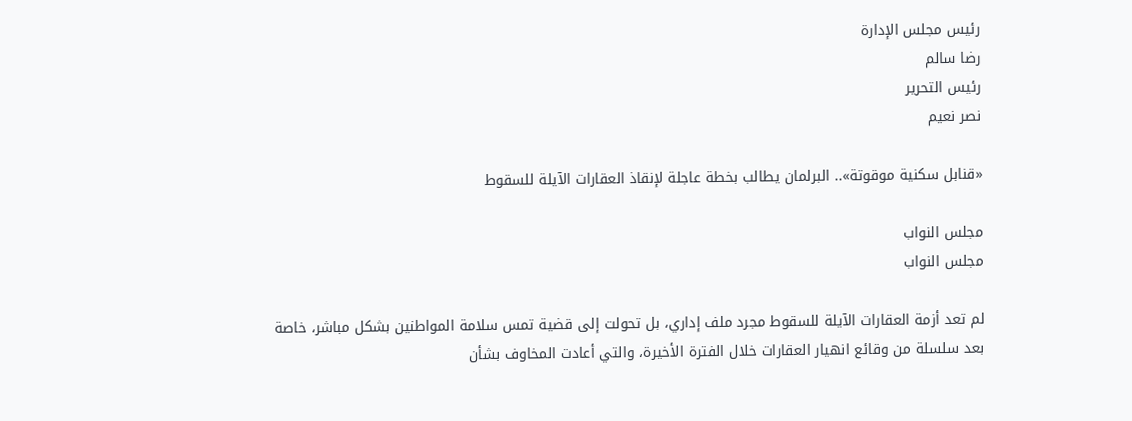رئيس مجلس الإدارة
رضا سالم
رئيس التحرير
نصر نعيم

«قنابل سكنية موقوتة».. البرلمان يطالب بخطة عاجلة لإنقاذ العقارات الآيلة للسقوط

مجلس النواب
مجلس النواب

لم تعد أزمة العقارات الآيلة للسقوط مجرد ملف إداري، بل تحولت إلى قضية تمس سلامة المواطنين بشكل مباشر، خاصة بعد سلسلة من وقائع انهيار العقارات خلال الفترة الأخيرة، والتي أعادت المخاوف بشأن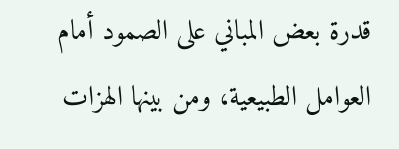قدرة بعض المباني على الصمود أمام العوامل الطبيعية، ومن بينها الهزات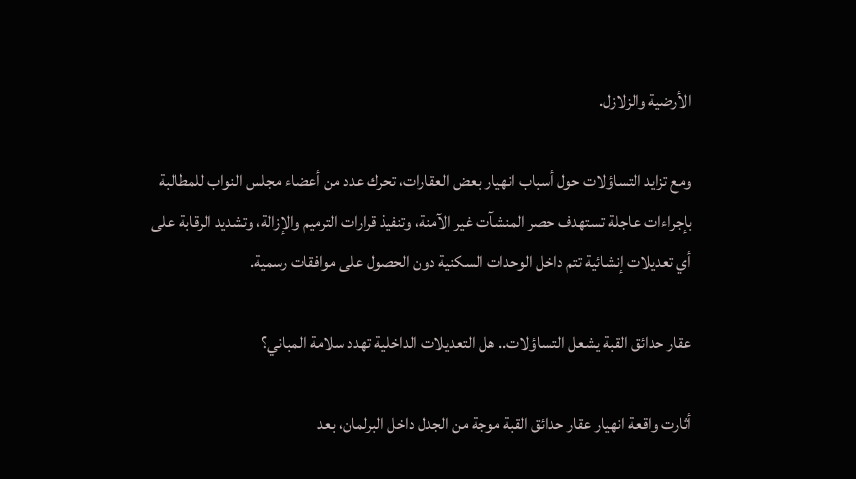الأرضية والزلازل.

ومع تزايد التساؤلات حول أسباب انهيار بعض العقارات، تحرك عدد من أعضاء مجلس النواب للمطالبة بإجراءات عاجلة تستهدف حصر المنشآت غير الآمنة، وتنفيذ قرارات الترميم والإزالة، وتشديد الرقابة على أي تعديلات إنشائية تتم داخل الوحدات السكنية دون الحصول على موافقات رسمية.

عقار حدائق القبة يشعل التساؤلات.. هل التعديلات الداخلية تهدد سلامة المباني؟

أثارت واقعة انهيار عقار حدائق القبة موجة من الجدل داخل البرلمان، بعد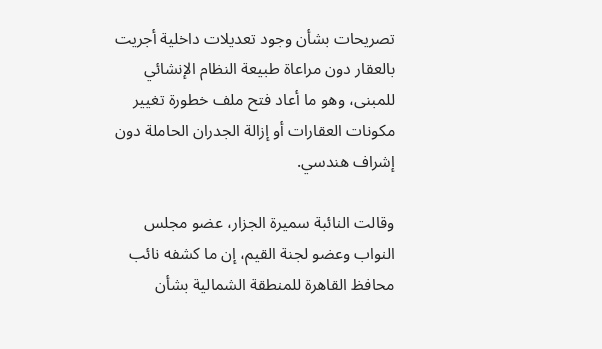تصريحات بشأن وجود تعديلات داخلية أجريت بالعقار دون مراعاة طبيعة النظام الإنشائي للمبنى، وهو ما أعاد فتح ملف خطورة تغيير مكونات العقارات أو إزالة الجدران الحاملة دون إشراف هندسي.

وقالت النائبة سميرة الجزار، عضو مجلس النواب وعضو لجنة القيم، إن ما كشفه نائب محافظ القاهرة للمنطقة الشمالية بشأن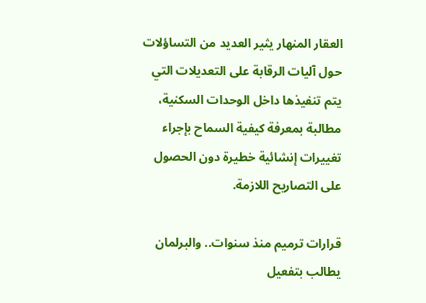العقار المنهار يثير العديد من التساؤلات حول آليات الرقابة على التعديلات التي يتم تنفيذها داخل الوحدات السكنية، مطالبة بمعرفة كيفية السماح بإجراء تغييرات إنشائية خطيرة دون الحصول على التصاريح اللازمة.

قرارات ترميم منذ سنوات.. والبرلمان يطالب بتفعيل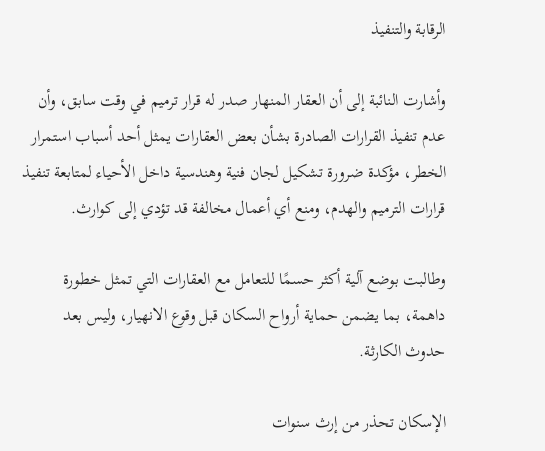الرقابة والتنفيذ

وأشارت النائبة إلى أن العقار المنهار صدر له قرار ترميم في وقت سابق، وأن عدم تنفيذ القرارات الصادرة بشأن بعض العقارات يمثل أحد أسباب استمرار الخطر، مؤكدة ضرورة تشكيل لجان فنية وهندسية داخل الأحياء لمتابعة تنفيذ قرارات الترميم والهدم، ومنع أي أعمال مخالفة قد تؤدي إلى كوارث.

وطالبت بوضع آلية أكثر حسمًا للتعامل مع العقارات التي تمثل خطورة داهمة، بما يضمن حماية أرواح السكان قبل وقوع الانهيار، وليس بعد حدوث الكارثة.

الإسكان تحذر من إرث سنوات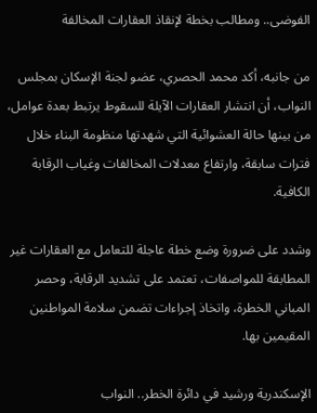الفوضى.. ومطالب بخطة لإنقاذ العقارات المخالفة

من جانبه، أكد محمد الحصري، عضو لجنة الإسكان بمجلس النواب، أن انتشار العقارات الآيلة للسقوط يرتبط بعدة عوامل، من بينها حالة العشوائية التي شهدتها منظومة البناء خلال فترات سابقة، وارتفاع معدلات المخالفات وغياب الرقابة الكافية.

وشدد على ضرورة وضع خطة عاجلة للتعامل مع العقارات غير المطابقة للمواصفات، تعتمد على تشديد الرقابة، وحصر المباني الخطرة، واتخاذ إجراءات تضمن سلامة المواطنين المقيمين بها.

الإسكندرية ورشيد في دائرة الخطر.. النواب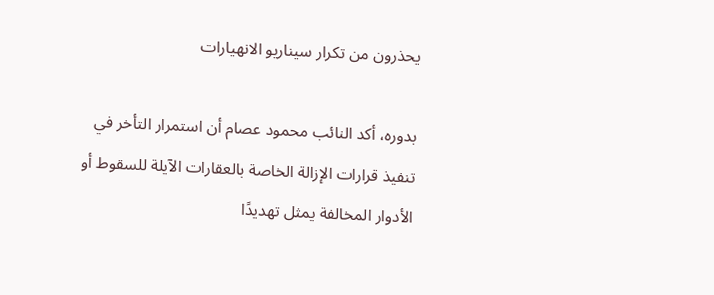يحذرون من تكرار سيناريو الانهيارات

بدوره، أكد النائب محمود عصام أن استمرار التأخر في تنفيذ قرارات الإزالة الخاصة بالعقارات الآيلة للسقوط أو الأدوار المخالفة يمثل تهديدًا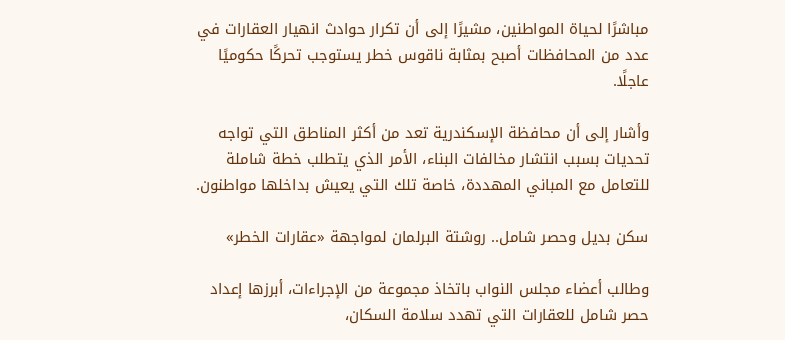مباشرًا لحياة المواطنين، مشيرًا إلى أن تكرار حوادث انهيار العقارات في عدد من المحافظات أصبح بمثابة ناقوس خطر يستوجب تحركًا حكوميًا عاجلًا.

وأشار إلى أن محافظة الإسكندرية تعد من أكثر المناطق التي تواجه تحديات بسبب انتشار مخالفات البناء، الأمر الذي يتطلب خطة شاملة للتعامل مع المباني المهددة، خاصة تلك التي يعيش بداخلها مواطنون.

سكن بديل وحصر شامل.. روشتة البرلمان لمواجهة «عقارات الخطر»

وطالب أعضاء مجلس النواب باتخاذ مجموعة من الإجراءات، أبرزها إعداد حصر شامل للعقارات التي تهدد سلامة السكان،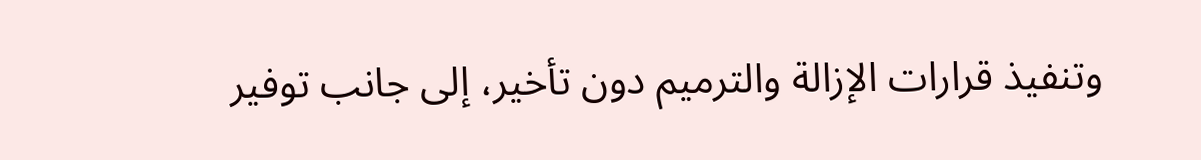وتنفيذ قرارات الإزالة والترميم دون تأخير، إلى جانب توفير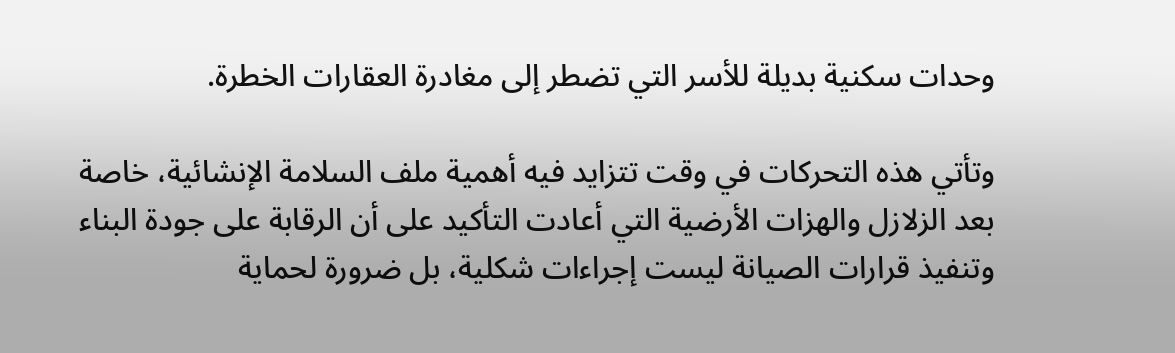وحدات سكنية بديلة للأسر التي تضطر إلى مغادرة العقارات الخطرة.

وتأتي هذه التحركات في وقت تتزايد فيه أهمية ملف السلامة الإنشائية، خاصة بعد الزلازل والهزات الأرضية التي أعادت التأكيد على أن الرقابة على جودة البناء وتنفيذ قرارات الصيانة ليست إجراءات شكلية، بل ضرورة لحماية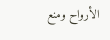الأرواح ومنع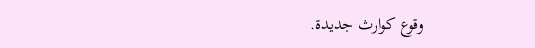وقوع كوارث جديدة.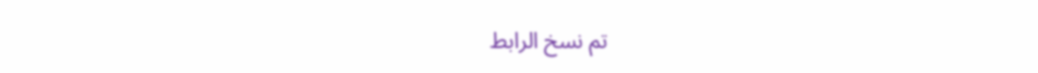تم نسخ الرابط